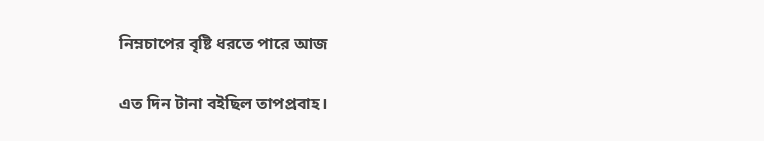নিম্নচাপের বৃষ্টি ধরতে পারে আজ

এত দিন টানা বইছিল তাপপ্রবাহ।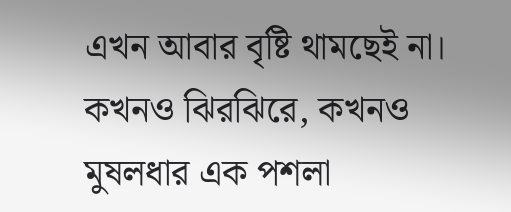এখন আবার বৃষ্টি থামছেই না। কখনও ঝিরঝিরে, কখনও মুষলধার এক পশলা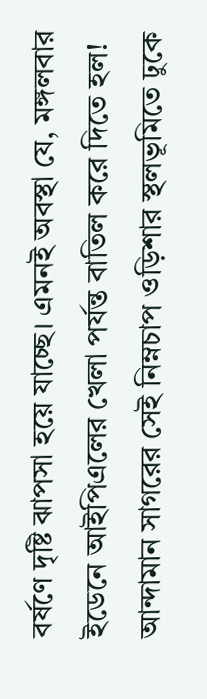বর্ষণে দৃষ্টি ঝাপসা হয়ে যাচ্ছে। এমনই অবস্থা যে, মঙ্গলবার ইডেনে আইপিএলের খেলা পর্যন্ত বাতিল করে দিতে হল! আন্দামান সাগরের সেই নিম্নচাপ ওড়িশার স্থলভূমিতে ঢুকে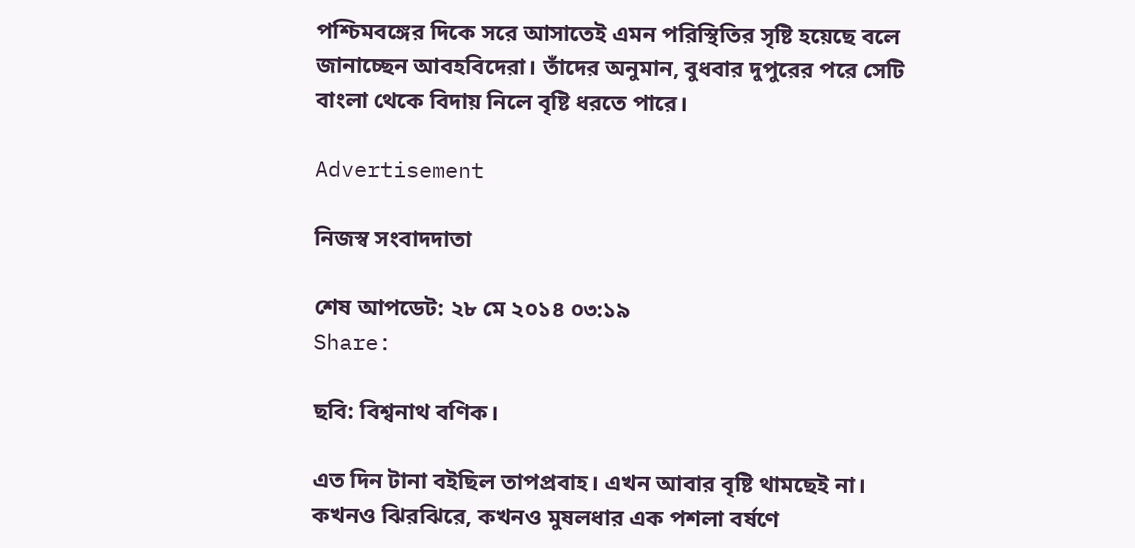পশ্চিমবঙ্গের দিকে সরে আসাতেই এমন পরিস্থিতির সৃষ্টি হয়েছে বলে জানাচ্ছেন আবহবিদেরা। তাঁদের অনুমান, বুধবার দুপুরের পরে সেটি বাংলা থেকে বিদায় নিলে বৃষ্টি ধরতে পারে।

Advertisement

নিজস্ব সংবাদদাতা

শেষ আপডেট: ২৮ মে ২০১৪ ০৩:১৯
Share:

ছবি: বিশ্বনাথ বণিক।

এত দিন টানা বইছিল তাপপ্রবাহ। এখন আবার বৃষ্টি থামছেই না। কখনও ঝিরঝিরে, কখনও মুষলধার এক পশলা বর্ষণে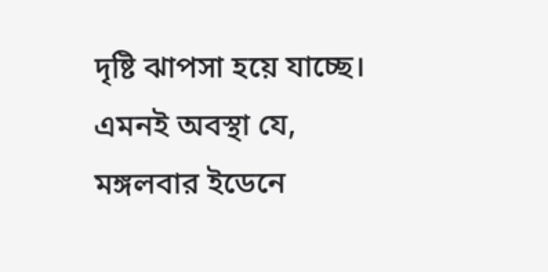দৃষ্টি ঝাপসা হয়ে যাচ্ছে। এমনই অবস্থা যে, মঙ্গলবার ইডেনে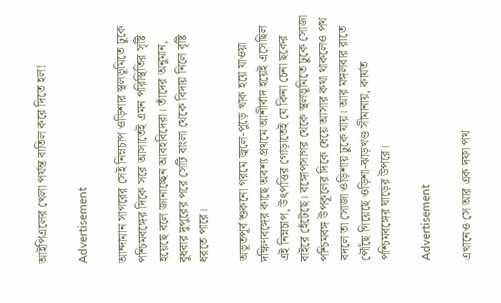আইপিএলের খেলা পর্যন্ত বাতিল করে দিতে হল!

Advertisement

আন্দামান সাগরের সেই নিম্নচাপ ওড়িশার স্থলভূমিতে ঢুকে পশ্চিমবঙ্গের দিকে সরে আসাতেই এমন পরিস্থিতির সৃষ্টি হয়েছে বলে জানাচ্ছেন আবহবিদেরা। তাঁদের অনুমান, বুধবার দুপুরের পরে সেটি বাংলা থেকে বিদায় নিলে বৃষ্টি ধরতে পারে।

অভূতপূর্ব শুকনো গরমে জ্বলে-পুড়ে খাক হয়ে যাওয়া দক্ষিণবঙ্গের কাছে অবশ্য প্রথমে আশীর্বাদ হয়েই এসেছিল এই নিম্নচাপ, উৎপত্তির গোড়াতেই যে কিনা চেনা ছকের বাইরে হেঁটেছে। বঙ্গোপসাগর থেকে স্থলভূমিতে ঢুকে সোজা পশ্চিমবঙ্গ উপকূলের দিকে ধেয়ে আসার কথা থাকলেও পথ বদলে তা সোজা ওড়িশায় ঢুকে যায়। আর মঙ্গলবার রাতে পৌঁছে গিয়েছে ওড়িশা-ঝাড়খণ্ড সীমানায়, কার্যত পশ্চিমবঙ্গের ঘাড়ের উপরে।

Advertisement

এখানেও সে আর এক দফা পথ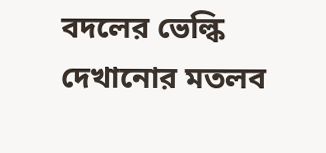বদলের ভেল্কি দেখানোর মতলব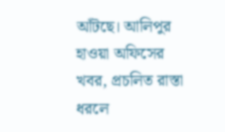আঁটছে। আলিপুর হাওয়া অফিসের খবর, প্রচলিত রাস্তা ধরলে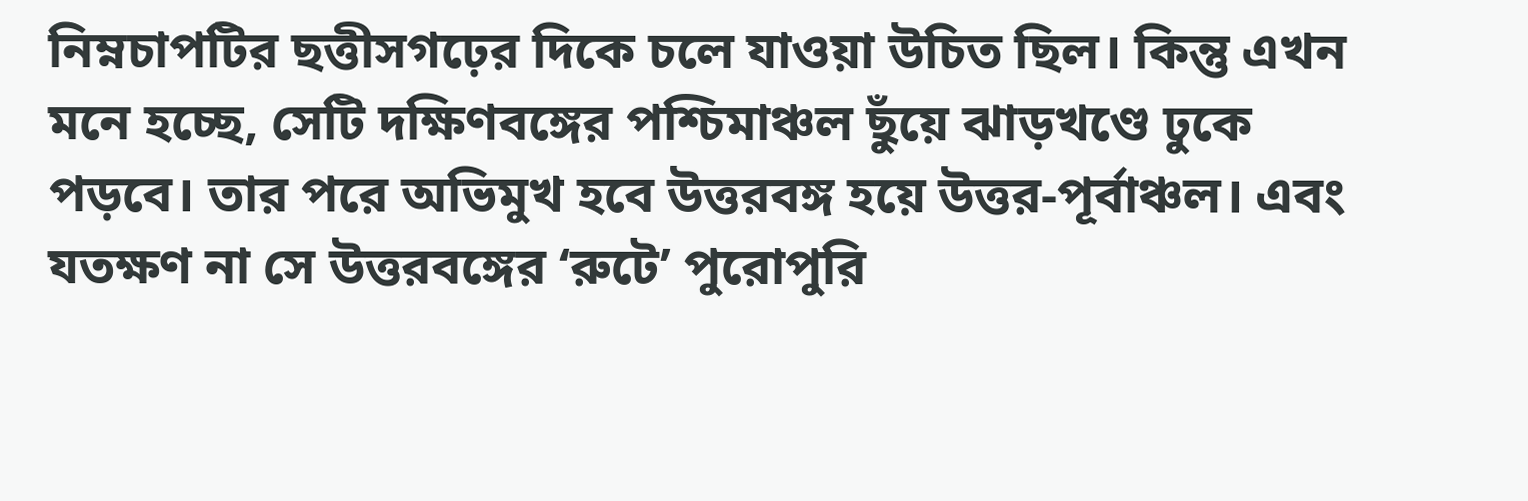নিম্নচাপটির ছত্তীসগঢ়ের দিকে চলে যাওয়া উচিত ছিল। কিন্তু এখন মনে হচ্ছে, সেটি দক্ষিণবঙ্গের পশ্চিমাঞ্চল ছুঁয়ে ঝাড়খণ্ডে ঢুকে পড়বে। তার পরে অভিমুখ হবে উত্তরবঙ্গ হয়ে উত্তর-পূর্বাঞ্চল। এবং যতক্ষণ না সে উত্তরবঙ্গের ‘রুটে’ পুরোপুরি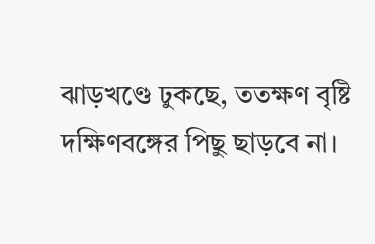ঝাড়খণ্ডে ঢুকছে, ততক্ষণ বৃষ্টি দক্ষিণবঙ্গের পিছু ছাড়বে না।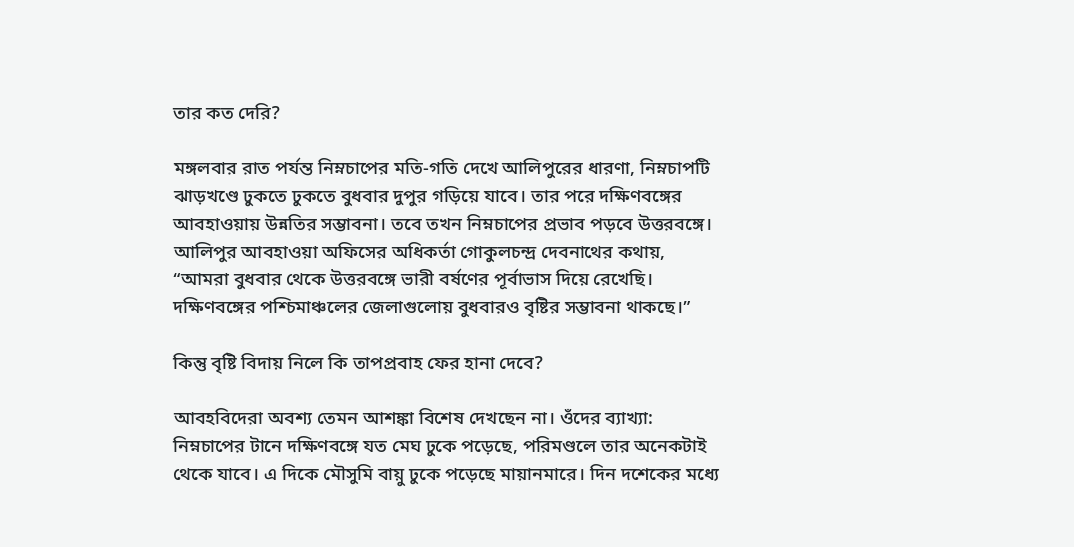তার কত দেরি?

মঙ্গলবার রাত পর্যন্ত নিম্নচাপের মতি-গতি দেখে আলিপুরের ধারণা, নিম্নচাপটি ঝাড়খণ্ডে ঢুকতে ঢুকতে বুধবার দুপুর গড়িয়ে যাবে। তার পরে দক্ষিণবঙ্গের আবহাওয়ায় উন্নতির সম্ভাবনা। তবে তখন নিম্নচাপের প্রভাব পড়বে উত্তরবঙ্গে। আলিপুর আবহাওয়া অফিসের অধিকর্তা গোকুলচন্দ্র দেবনাথের কথায়, “আমরা বুধবার থেকে উত্তরবঙ্গে ভারী বর্ষণের পূর্বাভাস দিয়ে রেখেছি। দক্ষিণবঙ্গের পশ্চিমাঞ্চলের জেলাগুলোয় বুধবারও বৃষ্টির সম্ভাবনা থাকছে।”

কিন্তু বৃষ্টি বিদায় নিলে কি তাপপ্রবাহ ফের হানা দেবে?

আবহবিদেরা অবশ্য তেমন আশঙ্কা বিশেষ দেখছেন না। ওঁদের ব্যাখ্যা: নিম্নচাপের টানে দক্ষিণবঙ্গে যত মেঘ ঢুকে পড়েছে, পরিমণ্ডলে তার অনেকটাই থেকে যাবে। এ দিকে মৌসুমি বায়ু ঢুকে পড়েছে মায়ানমারে। দিন দশেকের মধ্যে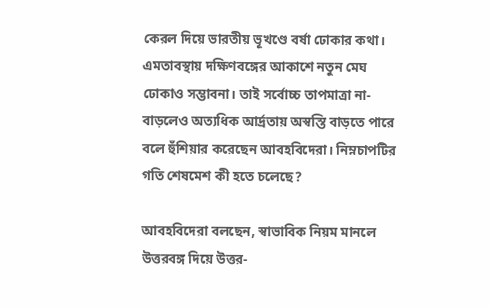কেরল দিয়ে ভারতীয় ভূখণ্ডে বর্ষা ঢোকার কথা। এমতাবস্থায় দক্ষিণবঙ্গের আকাশে নতুন মেঘ ঢোকাও সম্ভাবনা। তাই সর্বোচ্চ তাপমাত্রা না-বাড়লেও অত্যধিক আর্দ্রতায় অস্বস্তি বাড়তে পারে বলে হুঁশিয়ার করেছেন আবহবিদেরা। নিম্নচাপটির গতি শেষমেশ কী হতে চলেছে?

আবহবিদেরা বলছেন, স্বাভাবিক নিয়ম মানলে উত্তরবঙ্গ দিয়ে উত্তর-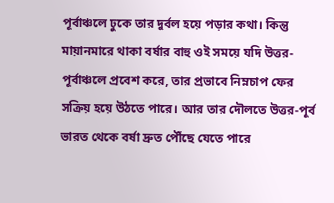পূর্বাঞ্চলে ঢুকে তার দুর্বল হয়ে পড়ার কথা। কিন্তু মায়ানমারে থাকা বর্ষার বাহু ওই সময়ে যদি উত্তর-পূর্বাঞ্চলে প্রবেশ করে, তার প্রভাবে নিম্নচাপ ফের সক্রিয় হয়ে উঠতে পারে। আর তার দৌলতে উত্তর-পূর্ব ভারত থেকে বর্ষা দ্রুত পৌঁছে যেতে পারে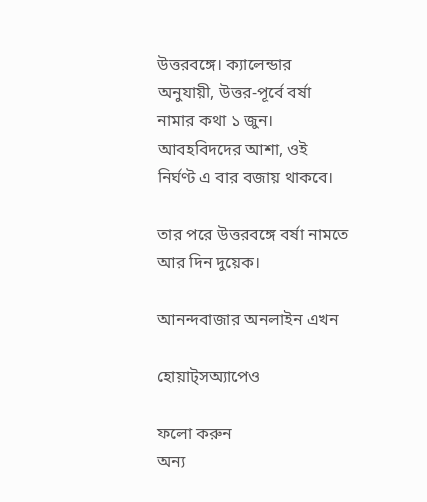উত্তরবঙ্গে। ক্যালেন্ডার অনুযায়ী, উত্তর-পূর্বে বর্ষা নামার কথা ১ জুন। আবহবিদদের আশা, ওই নির্ঘণ্ট এ বার বজায় থাকবে।

তার পরে উত্তরবঙ্গে বর্ষা নামতে আর দিন দুয়েক।

আনন্দবাজার অনলাইন এখন

হোয়াট্‌সঅ্যাপেও

ফলো করুন
অন্য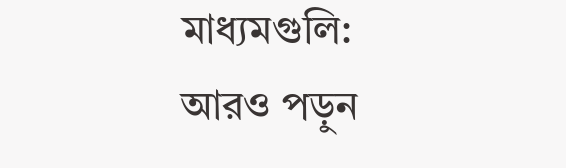মাধ্যমগুলি:
আরও পড়ুন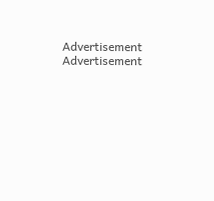Advertisement
Advertisement